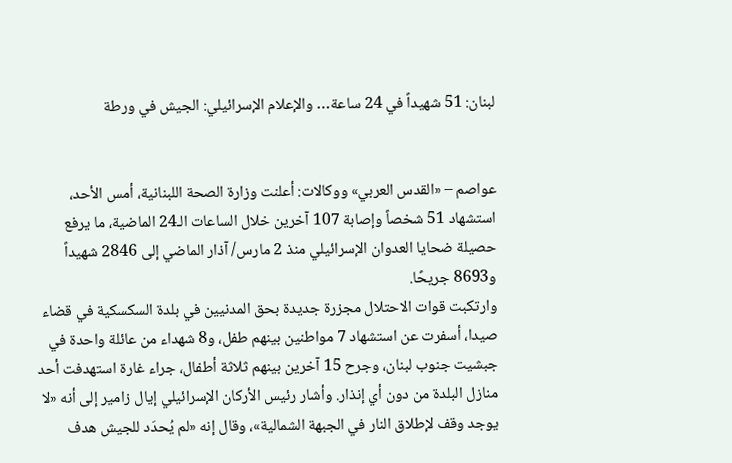لبنان: 51 شهيداً في 24 ساعة… والإعلام الإسرائيلي: الجيش في ورطة


عواصم – «القدس العربي» ووكالات: أعلنت وزارة الصحة اللبنانية، أمس الأحد، استشهاد 51 شخصاً وإصابة 107 آخرين خلال الساعات الـ24 الماضية، ما يرفع حصيلة ضحايا العدوان الإسرائيلي منذ 2 مارس/ آذار الماضي إلى 2846 شهيداً و8693 جريحًا.
وارتكبت قوات الاحتلال مجزرة جديدة بحق المدنيين في بلدة السكسكية في قضاء صيدا، أسفرت عن استشهاد 7 مواطنين بينهم طفل، و8 شهداء من عائلة واحدة في جبشيت جنوب لبنان، وجرح 15 آخرين بينهم ثلاثة أطفال، جراء غارة استهدفت أحد منازل البلدة من دون أي إنذار. وأشار رئيس الأركان الإسرائيلي إيال زامير إلى أنه «لا يوجد وقف لإطلاق النار في الجبهة الشمالية»، وقال إنه «لم يُحدَد للجيش هدف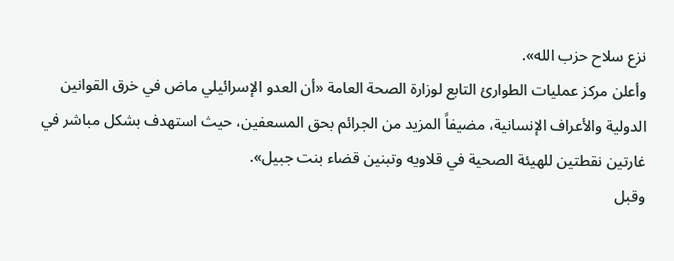نزع سلاح حزب الله».
وأعلن مركز عمليات الطوارئ التابع لوزارة الصحة العامة «أن العدو الإسرائيلي ماض في خرق القوانين الدولية والأعراف الإنسانية، مضيفاً المزيد من الجرائم بحق المسعفين، حيث استهدف بشكل مباشر في غارتين نقطتين للهيئة الصحية في قلاويه وتبنين قضاء بنت جبيل».
وقبل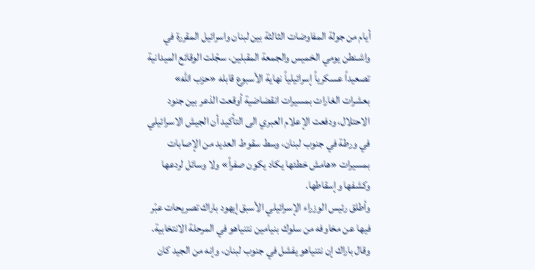أيام من جولة المفاوضات الثالثة بين لبنان واسرائيل المقررة في واشـنطن يومي الخميس والجمعة المقبلين، سجّلت الوقائع الميدانية تصعيداً عسكرياً إسرائيلياً نهاية الأسبوع قابله «حزب الله» بعشرات الغارات بمسيرات انقضاضية أوقعت الذعر بين جنود الاحتلال، ودفعت الإعلام العبري الى التأكيد أن الجيش الاسرائيلي في ورطة في جنوب لبنان، وسط سقوط العديد من الإصابات بمسيرات «هامش خطئها يكاد يكون صفراً» ولا وسائل لردعها وكشفها وإسقاطها.
وأطلق رئيس الوزراء الإسرائيلي الأسبق إيهود باراك تصريحات عبّر فيها عن مخاوفه من سلوك بنيامين نتنياهو في المرحلة الانتخابية. وقال باراك إن نتنياهو يفشل في جنوب لبنان، وإنه من الجيد كان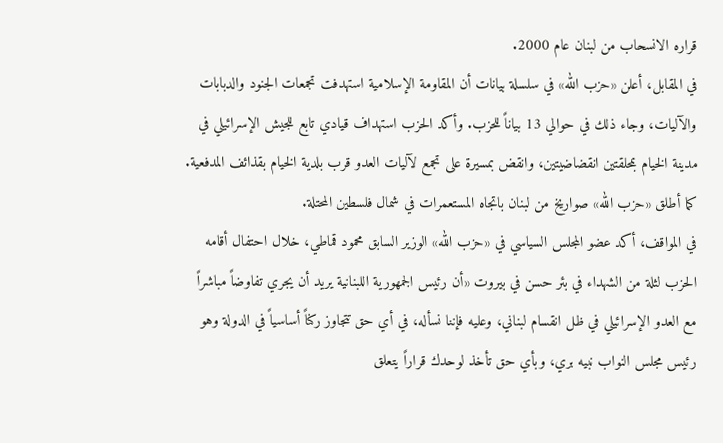قراره الانسحاب من لبنان عام 2000.
في المقابل، أعلن «حزب الله» في سلسلة بيانات أن المقاومة الإسلامية استهدفت تجمعات الجنود والدبابات والآليات، وجاء ذلك في حوالي 13 بياناً للحزب. وأكد الحزب استهداف قيادي تابع للجيش الإسرائيلي في مدينة الخيام بمحلقتين انقضاضيتين، وانقض بمسيرة على تجمع لآليات العدو قرب بلدية الخيام بقذائف المدفعية. كما أطلق «حزب الله» صواريخ من لبنان باتجاه المستعمرات في شمال فلسطين المحتلة.
في المواقف، أكد عضو المجلس السياسي في «حزب الله» الوزير السابق محمود قماطي، خلال احتفال أقامه الحزب لثلة من الشهداء في بئر حسن في بيروت «أن رئيس الجمهورية اللبنانية يريد أن يجري تفاوضاً مباشراً مع العدو الإسرائيلي في ظل انقسام لبناني، وعليه فإننا نسأله، في أي حق تتجاوز ركناً أساسياً في الدولة وهو رئيس مجلس النواب نبيه بري، وبأي حق تأخذ لوحدك قراراً يتعلق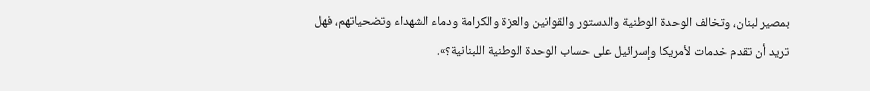بمصير لبنان، وتخالف الوحدة الوطنية والدستور والقوانين والعزة والكرامة ودماء الشهداء وتضحياتهم، فهل تريد أن تقدم خدمات لأمريكا وإسرائيل على حساب الوحدة الوطنية اللبنانية؟».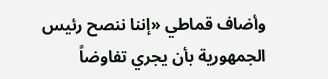وأضاف قماطي «إننا ننصح رئيس الجمهورية بأن يجري تفاوضاً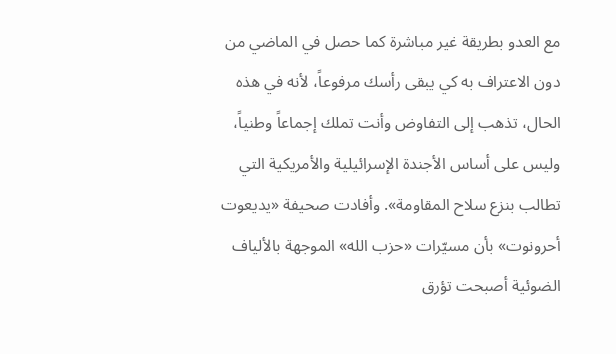مع العدو بطريقة غير مباشرة كما حصل في الماضي من دون الاعتراف به كي يبقى رأسك مرفوعاً، لأنه في هذه الحال، تذهب إلى التفاوض وأنت تملك إجماعاً وطنياً، وليس على أساس الأجندة الإسرائيلية والأمريكية التي تطالب بنزع سلاح المقاومة». وأفادت صحيفة «يديعوت أحرونوت» بأن مسيّرات «حزب الله» الموجهة بالألياف الضوئية أصبحت تؤرق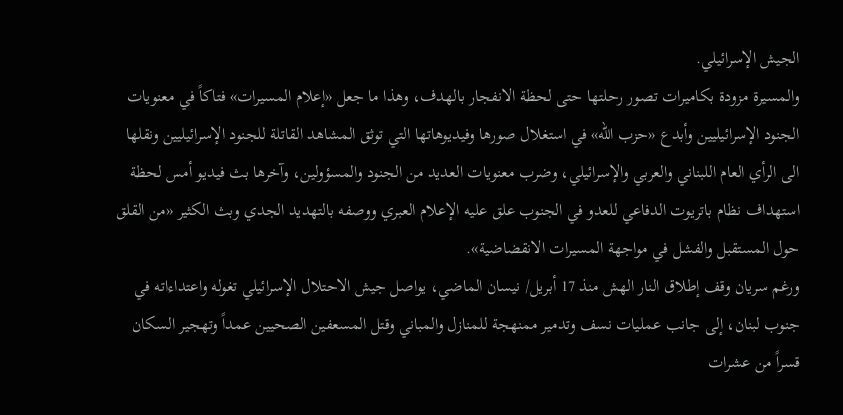الجيش الإسرائيلي.
والمسيرة مزودة بكاميرات تصور رحلتها حتى لحظة الانفجار بالهدف، وهذا ما جعل «إعلام المسيرات» فتاكاً في معنويات الجنود الإسرائيليين وأبدع «حزب الله» في استغلال صورها وفيديوهاتها التي توثق المشاهد القاتلة للجنود الإسرائيليين ونقلها الى الرأي العام اللبناني والعربي والإسرائيلي، وضرب معنويات العديد من الجنود والمسؤولين، وآخرها بث فيديو أمس لحظة استهداف نظام باتريوت الدفاعي للعدو في الجنوب علق عليه الإعلام العبري ووصفه بالتهديد الجدي وبث الكثير «من القلق حول المستقبل والفشل في مواجهة المسيرات الانقضاضية».
ورغم سريان وقف إطلاق النار الهش منذ 17 أبريل/ نيسان الماضي، يواصل جيش الاحتلال الإسرائيلي تغوله واعتداءاته في جنوب لبنان، إلى جانب عمليات نسف وتدمير ممنهجة للمنازل والمباني وقتل المسعفين الصحيين عمداً وتهجير السكان قسراً من عشرات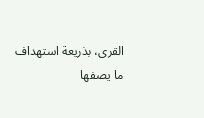القرى، بذريعة استهداف ما يصفها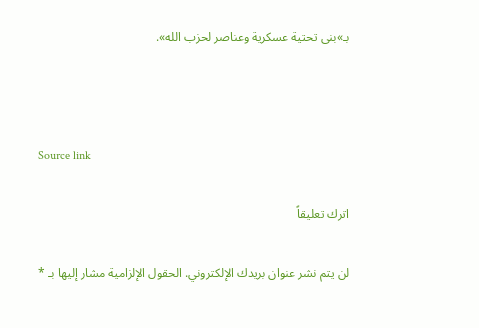بـ»بنى تحتية عسكرية وعناصر لحزب الله».



Source link

اترك تعليقاً

لن يتم نشر عنوان بريدك الإلكتروني. الحقول الإلزامية مشار إليها بـ *